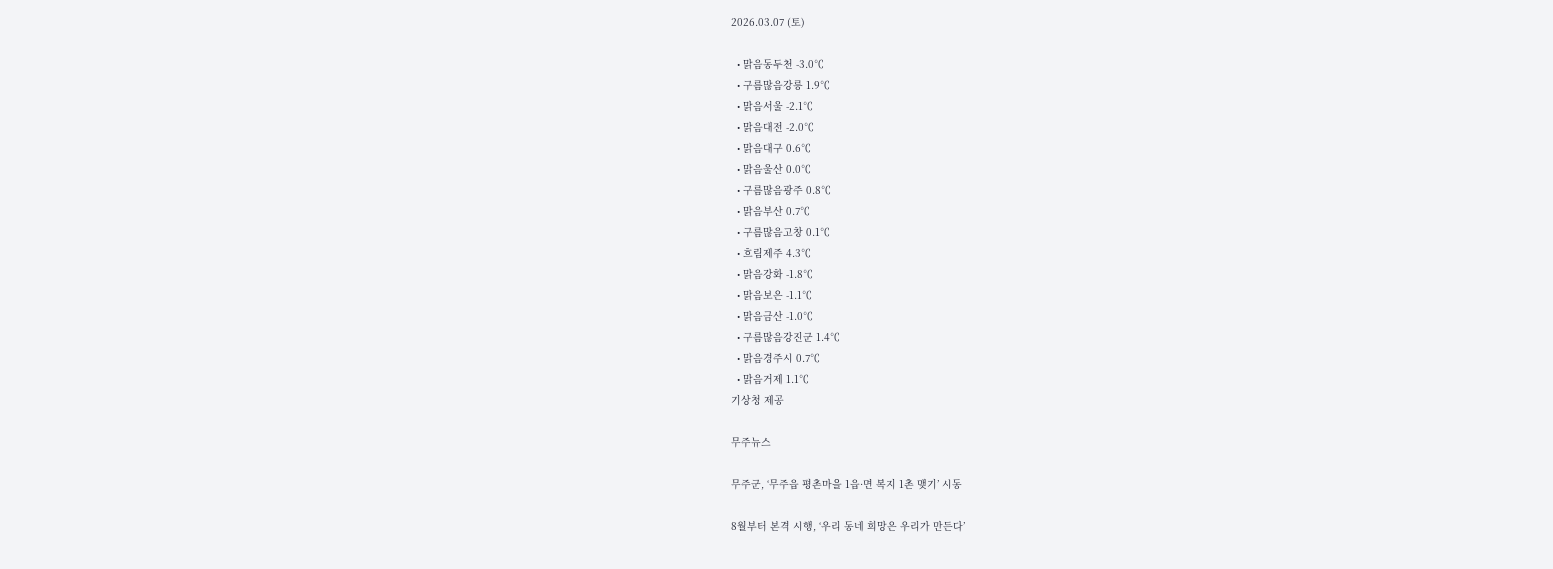2026.03.07 (토)

  • 맑음동두천 -3.0℃
  • 구름많음강릉 1.9℃
  • 맑음서울 -2.1℃
  • 맑음대전 -2.0℃
  • 맑음대구 0.6℃
  • 맑음울산 0.0℃
  • 구름많음광주 0.8℃
  • 맑음부산 0.7℃
  • 구름많음고창 0.1℃
  • 흐림제주 4.3℃
  • 맑음강화 -1.8℃
  • 맑음보은 -1.1℃
  • 맑음금산 -1.0℃
  • 구름많음강진군 1.4℃
  • 맑음경주시 0.7℃
  • 맑음거제 1.1℃
기상청 제공

무주뉴스

무주군, ‘무주읍 평촌마을 1읍·면 복지 1촌 맺기’ 시동

8월부터 본격 시행, ‘우리 동네 희망은 우리가 만든다’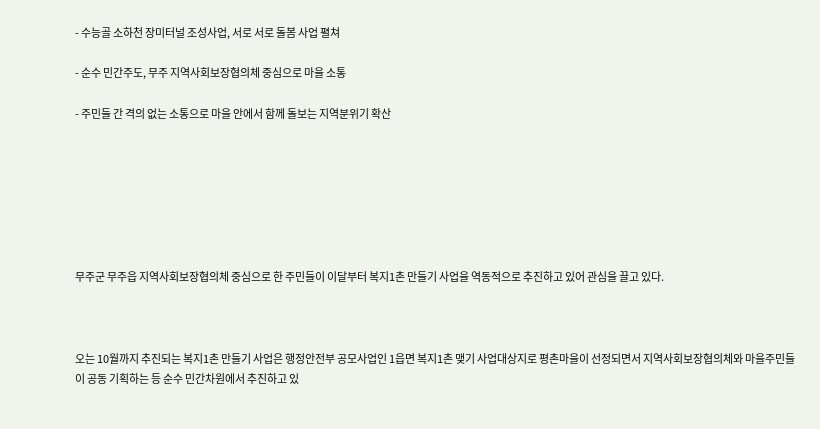- 수능골 소하천 장미터널 조성사업, 서로 서로 돌봄 사업 펼쳐

- 순수 민간주도, 무주 지역사회보장협의체 중심으로 마을 소통

- 주민들 간 격의 없는 소통으로 마을 안에서 함께 돌보는 지역분위기 확산







무주군 무주읍 지역사회보장협의체 중심으로 한 주민들이 이달부터 복지1촌 만들기 사업을 역동적으로 추진하고 있어 관심을 끌고 있다.



오는 10월까지 추진되는 복지1촌 만들기 사업은 행정안전부 공모사업인 1읍면 복지1촌 맺기 사업대상지로 평촌마을이 선정되면서 지역사회보장협의체와 마을주민들이 공동 기획하는 등 순수 민간차원에서 추진하고 있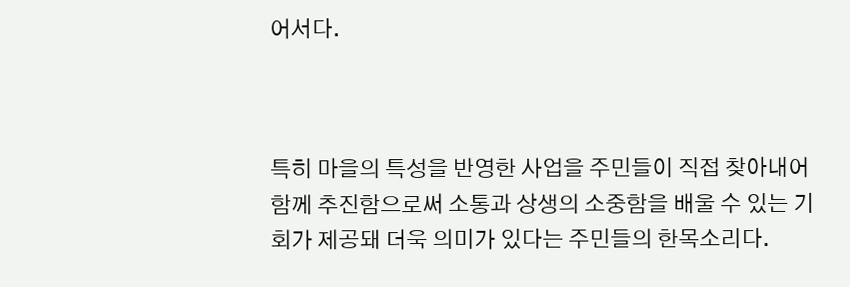어서다.



특히 마을의 특성을 반영한 사업을 주민들이 직접 찾아내어 함께 추진함으로써 소통과 상생의 소중함을 배울 수 있는 기회가 제공돼 더욱 의미가 있다는 주민들의 한목소리다.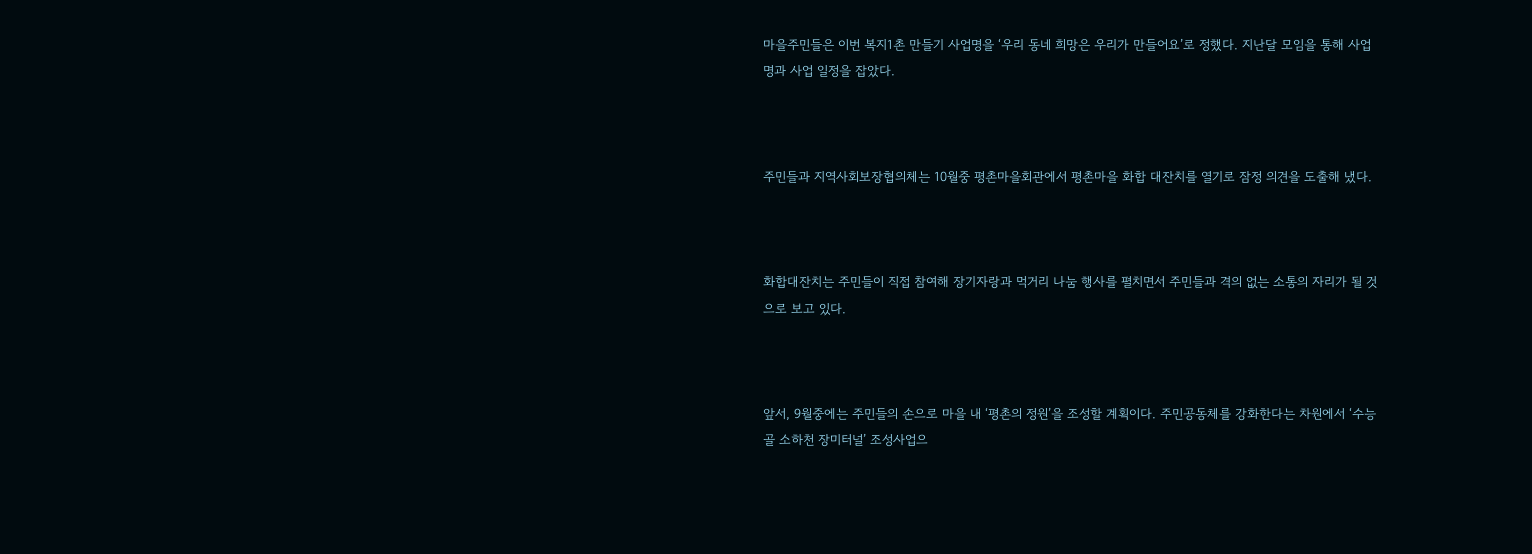마을주민들은 이번 복지1촌 만들기 사업명을 ‘우리 동네 희망은 우리가 만들어요’로 정했다. 지난달 모임을 통해 사업명과 사업 일정을 잡았다.



주민들과 지역사회보장협의체는 10월중 평촌마을회관에서 평촌마을 화합 대잔치를 열기로 잠정 의견을 도출해 냈다.



화합대잔치는 주민들이 직접 참여해 장기자랑과 먹거리 나눔 행사를 펼치면서 주민들과 격의 없는 소통의 자리가 될 것으로 보고 있다.



앞서, 9월중에는 주민들의 손으로 마을 내 ‘평촌의 정원’을 조성할 계획이다. 주민공동체를 강화한다는 차원에서 ‘수능골 소하천 장미터널’ 조성사업으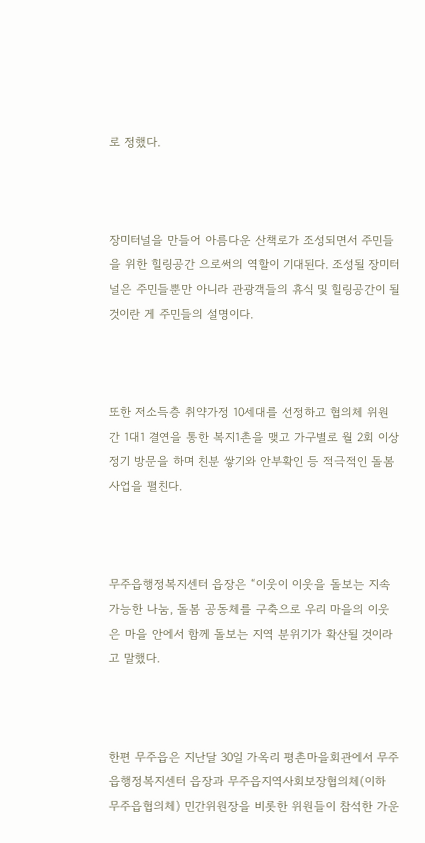로 정했다.



장미터널을 만들어 아름다운 산책로가 조성되면서 주민들을 위한 힐링공간 으로써의 역할이 기대된다. 조성될 장미터널은 주민들뿐만 아니라 관광객들의 휴식 및 힐링공간이 될 것이란 게 주민들의 설명이다.



또한 저소득층 취약가정 10세대를 선정하고 협의체 위원 간 1대1 결연을 통한 복지1촌을 맺고 가구별로 월 2회 이상 정기 방문을 하며 친분 쌓기와 안부확인 등 적극적인 돌봄 사업을 펼친다.



무주읍행정복지센터 읍장은 “이웃이 이웃을 돌보는 지속가능한 나눔, 돌봄 공동체를 구축으로 우리 마을의 이웃은 마을 안에서 함께 돌보는 지역 분위기가 확산될 것이라고 말했다.



한편 무주읍은 지난달 30일 가옥리 평촌마을회관에서 무주읍행정복지센터 읍장과 무주읍지역사회보장협의체(이하 무주읍협의체) 민간위원장을 비롯한 위원들이 참석한 가운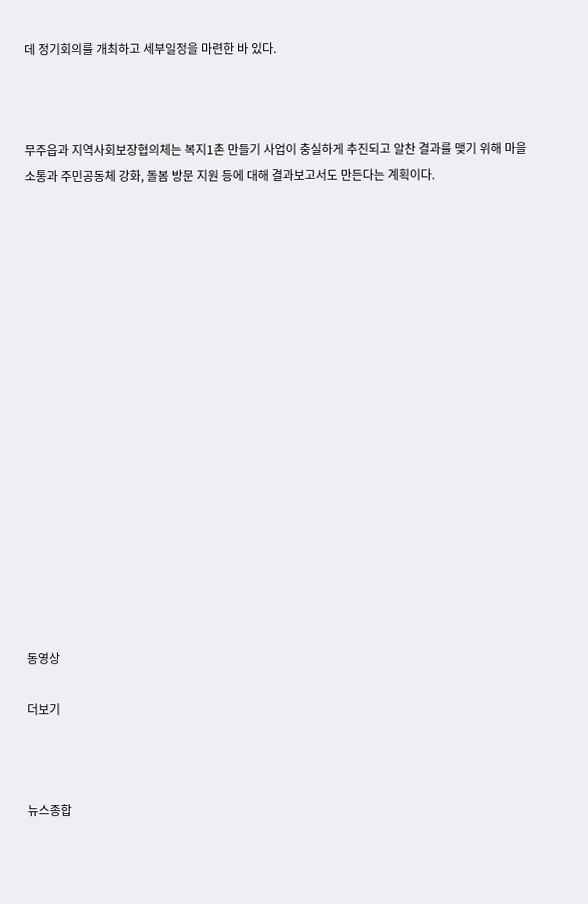데 정기회의를 개최하고 세부일정을 마련한 바 있다.



무주읍과 지역사회보장협의체는 복지1촌 만들기 사업이 충실하게 추진되고 알찬 결과를 맺기 위해 마을소통과 주민공동체 강화, 돌봄 방문 지원 등에 대해 결과보고서도 만든다는 계획이다.


















동영상

더보기



뉴스종합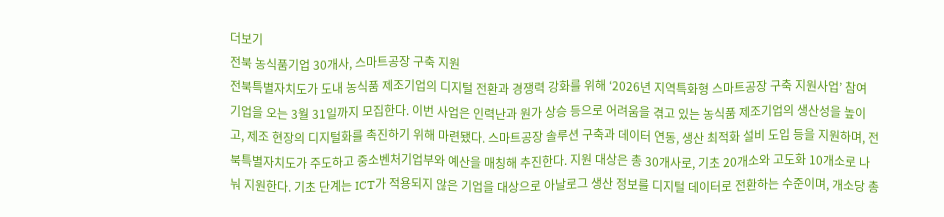더보기
전북 농식품기업 30개사, 스마트공장 구축 지원
전북특별자치도가 도내 농식품 제조기업의 디지털 전환과 경쟁력 강화를 위해 ‘2026년 지역특화형 스마트공장 구축 지원사업’ 참여 기업을 오는 3월 31일까지 모집한다. 이번 사업은 인력난과 원가 상승 등으로 어려움을 겪고 있는 농식품 제조기업의 생산성을 높이고, 제조 현장의 디지털화를 촉진하기 위해 마련됐다. 스마트공장 솔루션 구축과 데이터 연동, 생산 최적화 설비 도입 등을 지원하며, 전북특별자치도가 주도하고 중소벤처기업부와 예산을 매칭해 추진한다. 지원 대상은 총 30개사로, 기초 20개소와 고도화 10개소로 나눠 지원한다. 기초 단계는 ICT가 적용되지 않은 기업을 대상으로 아날로그 생산 정보를 디지털 데이터로 전환하는 수준이며, 개소당 총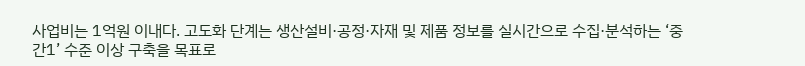사업비는 1억원 이내다. 고도화 단계는 생산설비·공정·자재 및 제품 정보를 실시간으로 수집·분석하는 ‘중간1’ 수준 이상 구축을 목표로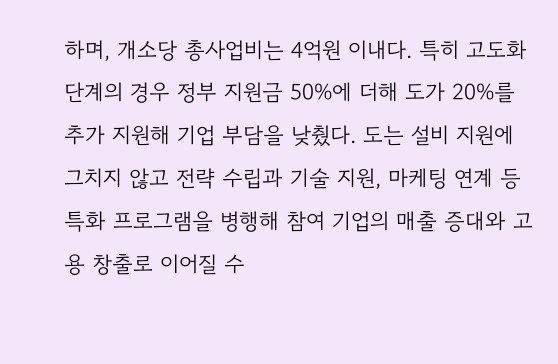하며, 개소당 총사업비는 4억원 이내다. 특히 고도화 단계의 경우 정부 지원금 50%에 더해 도가 20%를 추가 지원해 기업 부담을 낮췄다. 도는 설비 지원에 그치지 않고 전략 수립과 기술 지원, 마케팅 연계 등 특화 프로그램을 병행해 참여 기업의 매출 증대와 고용 창출로 이어질 수